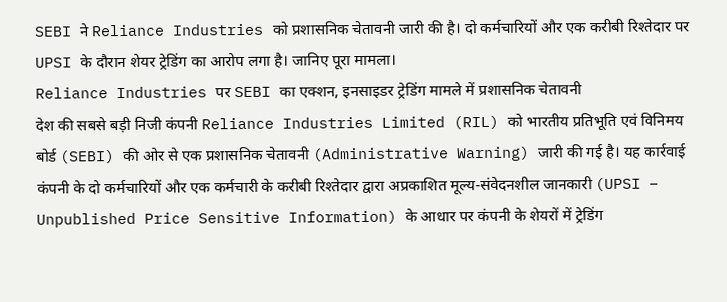SEBI ने Reliance Industries को प्रशासनिक चेतावनी जारी की है। दो कर्मचारियों और एक करीबी रिश्तेदार पर UPSI के दौरान शेयर ट्रेडिंग का आरोप लगा है। जानिए पूरा मामला।
Reliance Industries पर SEBI का एक्शन, इनसाइडर ट्रेडिंग मामले में प्रशासनिक चेतावनी
देश की सबसे बड़ी निजी कंपनी Reliance Industries Limited (RIL) को भारतीय प्रतिभूति एवं विनिमय बोर्ड (SEBI) की ओर से एक प्रशासनिक चेतावनी (Administrative Warning) जारी की गई है। यह कार्रवाई कंपनी के दो कर्मचारियों और एक कर्मचारी के करीबी रिश्तेदार द्वारा अप्रकाशित मूल्य-संवेदनशील जानकारी (UPSI – Unpublished Price Sensitive Information) के आधार पर कंपनी के शेयरों में ट्रेडिंग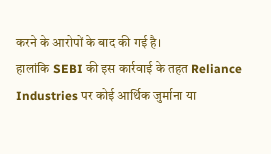करने के आरोपों के बाद की गई है।
हालांकि SEBI की इस कार्रवाई के तहत Reliance Industries पर कोई आर्थिक जुर्माना या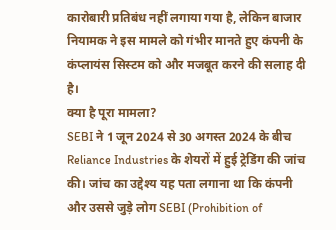कारोबारी प्रतिबंध नहीं लगाया गया है, लेकिन बाजार नियामक ने इस मामले को गंभीर मानते हुए कंपनी के कंप्लायंस सिस्टम को और मजबूत करने की सलाह दी है।
क्या है पूरा मामला?
SEBI ने 1 जून 2024 से 30 अगस्त 2024 के बीच Reliance Industries के शेयरों में हुई ट्रेडिंग की जांच की। जांच का उद्देश्य यह पता लगाना था कि कंपनी और उससे जुड़े लोग SEBI (Prohibition of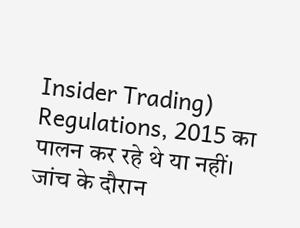Insider Trading) Regulations, 2015 का पालन कर रहे थे या नहीं।
जांच के दौरान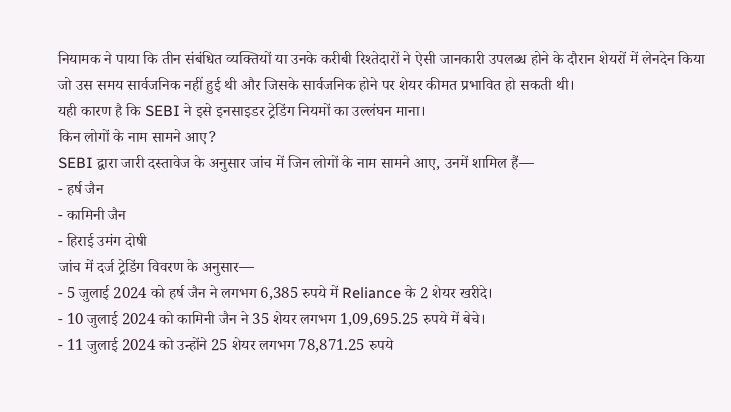नियामक ने पाया कि तीन संबंधित व्यक्तियों या उनके करीबी रिश्तेदारों ने ऐसी जानकारी उपलब्ध होने के दौरान शेयरों में लेनदेन किया जो उस समय सार्वजनिक नहीं हुई थी और जिसके सार्वजनिक होने पर शेयर कीमत प्रभावित हो सकती थी।
यही कारण है कि SEBI ने इसे इनसाइडर ट्रेडिंग नियमों का उल्लंघन माना।
किन लोगों के नाम सामने आए?
SEBI द्वारा जारी दस्तावेज के अनुसार जांच में जिन लोगों के नाम सामने आए, उनमें शामिल हैं—
- हर्ष जैन
- कामिनी जैन
- हिराई उमंग दोषी
जांच में दर्ज ट्रेडिंग विवरण के अनुसार—
- 5 जुलाई 2024 को हर्ष जैन ने लगभग 6,385 रुपये में Reliance के 2 शेयर खरीदे।
- 10 जुलाई 2024 को कामिनी जैन ने 35 शेयर लगभग 1,09,695.25 रुपये में बेचे।
- 11 जुलाई 2024 को उन्होंने 25 शेयर लगभग 78,871.25 रुपये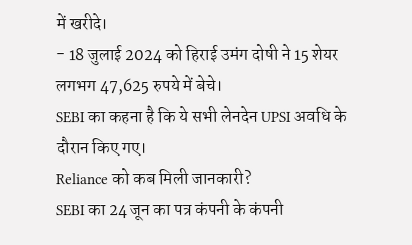में खरीदे।
- 18 जुलाई 2024 को हिराई उमंग दोषी ने 15 शेयर लगभग 47,625 रुपये में बेचे।
SEBI का कहना है कि ये सभी लेनदेन UPSI अवधि के दौरान किए गए।
Reliance को कब मिली जानकारी?
SEBI का 24 जून का पत्र कंपनी के कंपनी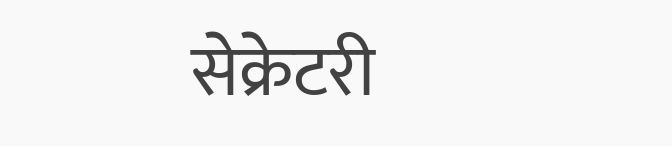सेक्रेटरी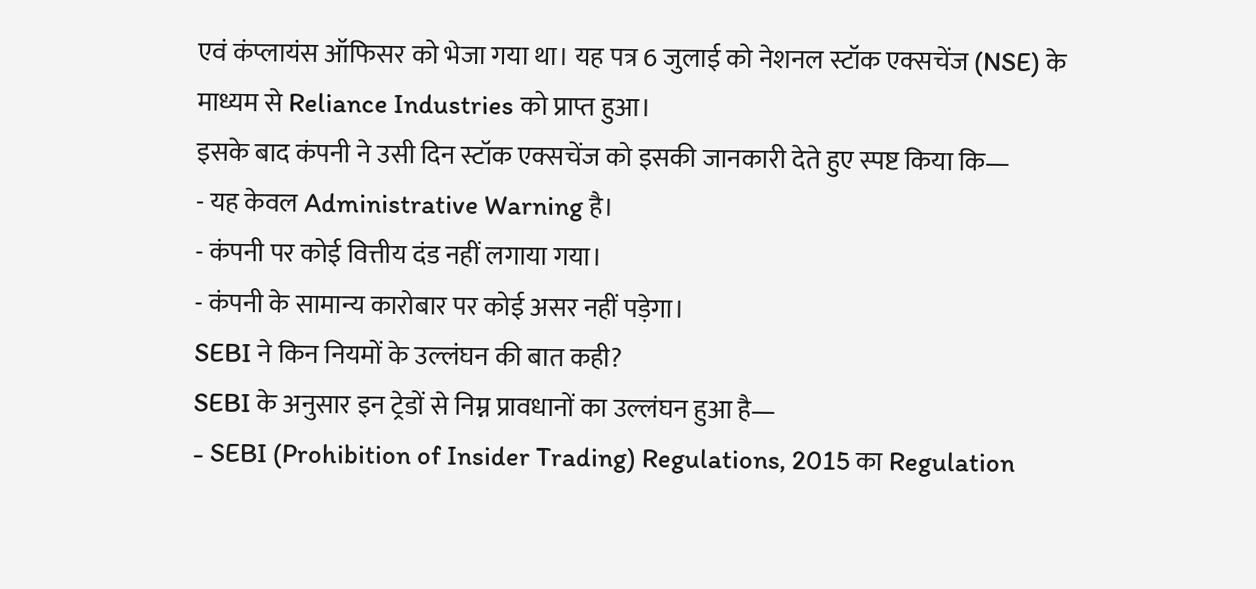एवं कंप्लायंस ऑफिसर को भेजा गया था। यह पत्र 6 जुलाई को नेशनल स्टॉक एक्सचेंज (NSE) के माध्यम से Reliance Industries को प्राप्त हुआ।
इसके बाद कंपनी ने उसी दिन स्टॉक एक्सचेंज को इसकी जानकारी देते हुए स्पष्ट किया कि—
- यह केवल Administrative Warning है।
- कंपनी पर कोई वित्तीय दंड नहीं लगाया गया।
- कंपनी के सामान्य कारोबार पर कोई असर नहीं पड़ेगा।
SEBI ने किन नियमों के उल्लंघन की बात कही?
SEBI के अनुसार इन ट्रेडों से निम्न प्रावधानों का उल्लंघन हुआ है—
- SEBI (Prohibition of Insider Trading) Regulations, 2015 का Regulation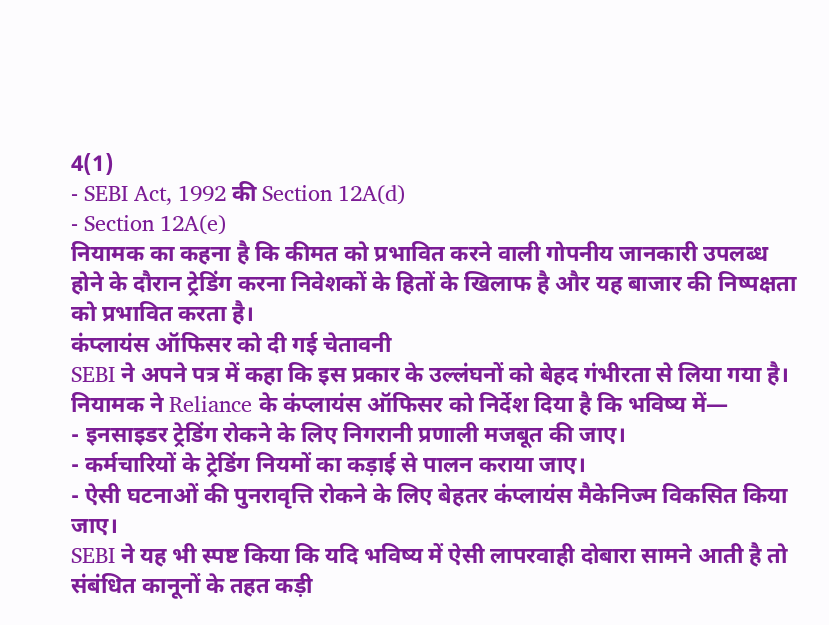4(1)
- SEBI Act, 1992 की Section 12A(d)
- Section 12A(e)
नियामक का कहना है कि कीमत को प्रभावित करने वाली गोपनीय जानकारी उपलब्ध होने के दौरान ट्रेडिंग करना निवेशकों के हितों के खिलाफ है और यह बाजार की निष्पक्षता को प्रभावित करता है।
कंप्लायंस ऑफिसर को दी गई चेतावनी
SEBI ने अपने पत्र में कहा कि इस प्रकार के उल्लंघनों को बेहद गंभीरता से लिया गया है।
नियामक ने Reliance के कंप्लायंस ऑफिसर को निर्देश दिया है कि भविष्य में—
- इनसाइडर ट्रेडिंग रोकने के लिए निगरानी प्रणाली मजबूत की जाए।
- कर्मचारियों के ट्रेडिंग नियमों का कड़ाई से पालन कराया जाए।
- ऐसी घटनाओं की पुनरावृत्ति रोकने के लिए बेहतर कंप्लायंस मैकेनिज्म विकसित किया जाए।
SEBI ने यह भी स्पष्ट किया कि यदि भविष्य में ऐसी लापरवाही दोबारा सामने आती है तो संबंधित कानूनों के तहत कड़ी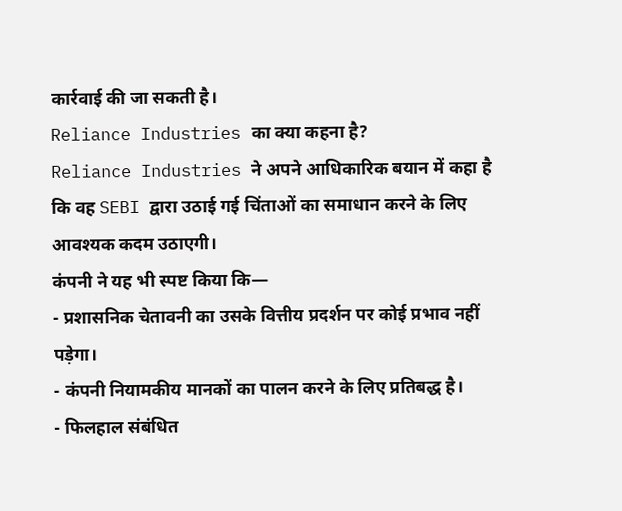कार्रवाई की जा सकती है।
Reliance Industries का क्या कहना है?
Reliance Industries ने अपने आधिकारिक बयान में कहा है कि वह SEBI द्वारा उठाई गई चिंताओं का समाधान करने के लिए आवश्यक कदम उठाएगी।
कंपनी ने यह भी स्पष्ट किया कि—
- प्रशासनिक चेतावनी का उसके वित्तीय प्रदर्शन पर कोई प्रभाव नहीं पड़ेगा।
- कंपनी नियामकीय मानकों का पालन करने के लिए प्रतिबद्ध है।
- फिलहाल संबंधित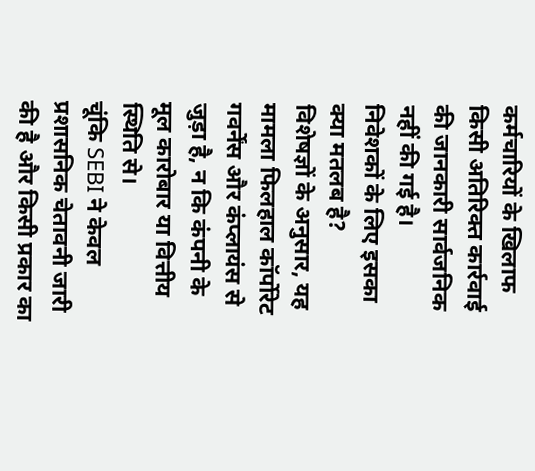कर्मचारियों के खिलाफ किसी अतिरिक्त कार्रवाई की जानकारी सार्वजनिक नहीं की गई है।
निवेशकों के लिए इसका क्या मतलब है?
विशेषज्ञों के अनुसार, यह मामला फिलहाल कॉर्पोरेट गवर्नेंस और कंप्लायंस से जुड़ा है, न कि कंपनी के मूल कारोबार या वित्तीय स्थिति से।
चूंकि SEBI ने केवल प्रशासनिक चेतावनी जारी की है और किसी प्रकार का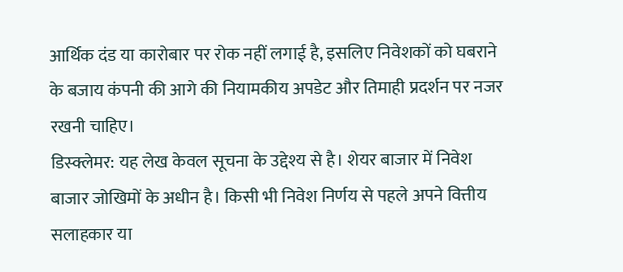आर्थिक दंड या कारोबार पर रोक नहीं लगाई है, इसलिए निवेशकों को घबराने के बजाय कंपनी की आगे की नियामकीय अपडेट और तिमाही प्रदर्शन पर नजर रखनी चाहिए।
डिस्क्लेमर: यह लेख केवल सूचना के उद्देश्य से है। शेयर बाजार में निवेश बाजार जोखिमों के अधीन है। किसी भी निवेश निर्णय से पहले अपने वित्तीय सलाहकार या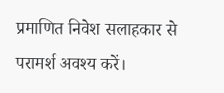प्रमाणित निवेश सलाहकार से परामर्श अवश्य करें।